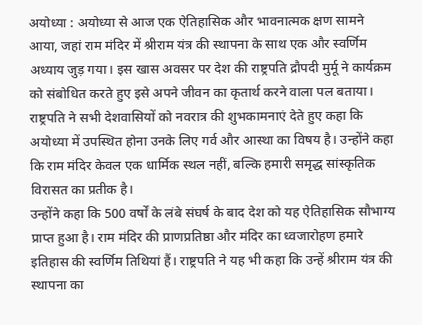अयोध्या : अयोध्या से आज एक ऐतिहासिक और भावनात्मक क्षण सामने आया, जहां राम मंदिर में श्रीराम यंत्र की स्थापना के साथ एक और स्वर्णिम अध्याय जुड़ गया। इस खास अवसर पर देश की राष्ट्रपति द्रौपदी मुर्मू ने कार्यक्रम को संबोधित करते हुए इसे अपने जीवन का कृतार्थ करने वाला पल बताया। राष्ट्रपति ने सभी देशवासियों को नवरात्र की शुभकामनाएं देते हुए कहा कि अयोध्या में उपस्थित होना उनके लिए गर्व और आस्था का विषय है। उन्होंने कहा कि राम मंदिर केवल एक धार्मिक स्थल नहीं, बल्कि हमारी समृद्ध सांस्कृतिक विरासत का प्रतीक है।
उन्होंने कहा कि 500 वर्षों के लंबे संघर्ष के बाद देश को यह ऐतिहासिक सौभाग्य प्राप्त हुआ है। राम मंदिर की प्राणप्रतिष्ठा और मंदिर का ध्वजारोहण हमारे इतिहास की स्वर्णिम तिथियां हैं। राष्ट्रपति ने यह भी कहा कि उन्हें श्रीराम यंत्र की स्थापना का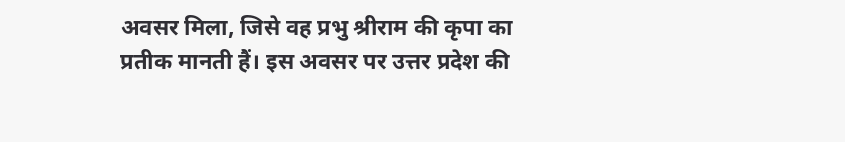अवसर मिला, जिसे वह प्रभु श्रीराम की कृपा का प्रतीक मानती हैं। इस अवसर पर उत्तर प्रदेश की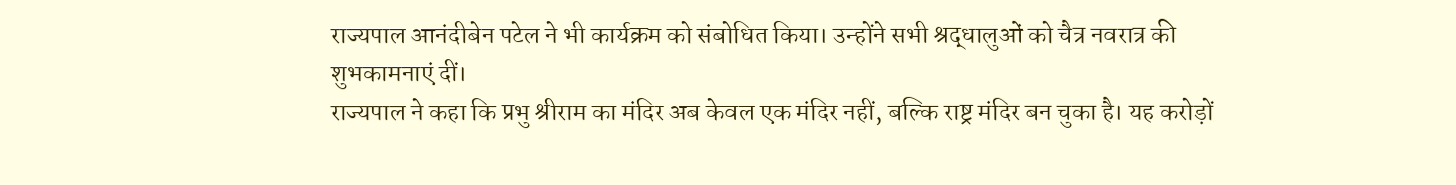राज्यपाल आनंदीबेन पटेल ने भी कार्यक्रम को संबोधित किया। उन्होंने सभी श्रद्धालुओं को चैत्र नवरात्र की शुभकामनाएं दीं।
राज्यपाल ने कहा कि प्रभु श्रीराम का मंदिर अब केवल एक मंदिर नहीं, बल्कि राष्ट्र मंदिर बन चुका है। यह करोड़ों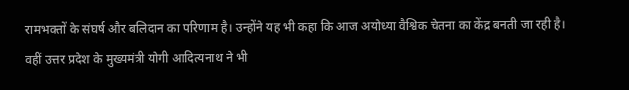रामभक्तों के संघर्ष और बलिदान का परिणाम है। उन्होंने यह भी कहा कि आज अयोध्या वैश्विक चेतना का केंद्र बनती जा रही है। वहीं उत्तर प्रदेश के मुख्यमंत्री योगी आदित्यनाथ ने भी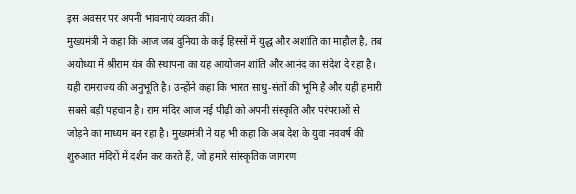इस अवसर पर अपनी भावनाएं व्यक्त कीं।
मुख्यमंत्री ने कहा कि आज जब दुनिया के कई हिस्सों में युद्ध और अशांति का माहौल है, तब अयोध्या में श्रीराम यंत्र की स्थापना का यह आयोजन शांति और आनंद का संदेश दे रहा है। यही रामराज्य की अनुभूति है। उन्होंने कहा कि भारत साधु-संतों की भूमि है और यही हमारी सबसे बड़ी पहचान है। राम मंदिर आज नई पीढ़ी को अपनी संस्कृति और परंपराओं से जोड़ने का माध्यम बन रहा है। मुख्यमंत्री ने यह भी कहा कि अब देश के युवा नववर्ष की शुरुआत मंदिरों में दर्शन कर करते हैं, जो हमारे सांस्कृतिक जागरण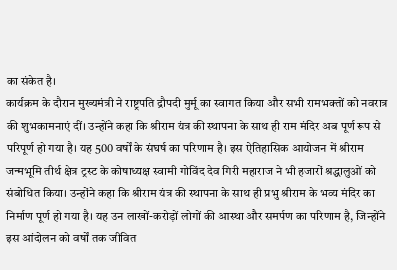का संकेत है।
कार्यक्रम के दौरान मुख्यमंत्री ने राष्ट्रपति द्रौपदी मुर्मू का स्वागत किया और सभी रामभक्तों को नवरात्र की शुभकामनाएं दीं। उन्होंने कहा कि श्रीराम यंत्र की स्थापना के साथ ही राम मंदिर अब पूर्ण रूप से परिपूर्ण हो गया है। यह 500 वर्षों के संघर्ष का परिणाम है। इस ऐतिहासिक आयोजन में श्रीराम जन्मभूमि तीर्थ क्षेत्र ट्रस्ट के कोषाध्यक्ष स्वामी गोविंद देव गिरी महाराज ने भी हजारों श्रद्धालुओं को संबोधित किया। उन्होंने कहा कि श्रीराम यंत्र की स्थापना के साथ ही प्रभु श्रीराम के भव्य मंदिर का निर्माण पूर्ण हो गया है। यह उन लाखों-करोड़ों लोगों की आस्था और समर्पण का परिणाम है, जिन्होंने इस आंदोलन को वर्षों तक जीवित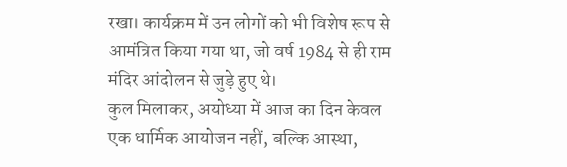रखा। कार्यक्रम में उन लोगों को भी विशेष रूप से आमंत्रित किया गया था, जो वर्ष 1984 से ही राम मंदिर आंदोलन से जुड़े हुए थे।
कुल मिलाकर, अयोध्या में आज का दिन केवल एक धार्मिक आयोजन नहीं, बल्कि आस्था,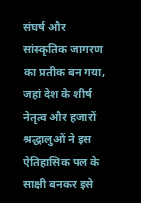संघर्ष और सांस्कृतिक जागरण का प्रतीक बन गया, जहां देश के शीर्ष नेतृत्व और हजारों श्रद्धालुओं ने इस ऐतिहासिक पल के साक्षी बनकर इसे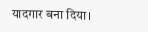यादगार बना दिया।